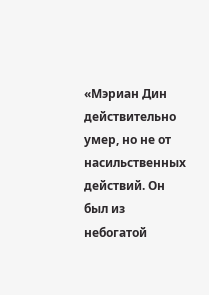«Мэриан Дин действительно умер, но не от насильственных действий. Он был из небогатой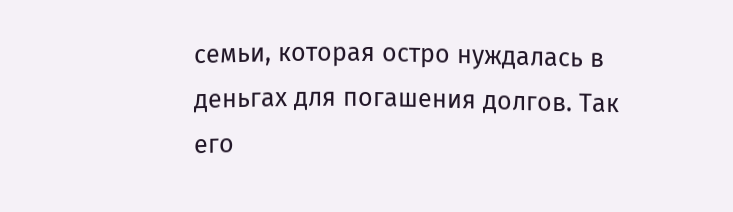семьи, которая остро нуждалась в деньгах для погашения долгов. Так его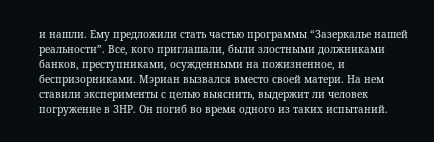и нашли. Ему предложили стать частью программы “Зазеркалье нашей реальности”. Все, кого приглашали, были злостными должниками банков, преступниками, осужденными на пожизненное, и беспризорниками. Мэриан вызвался вместо своей матери. На нем ставили эксперименты с целью выяснить, выдержит ли человек погружение в ЗНР. Он погиб во время одного из таких испытаний.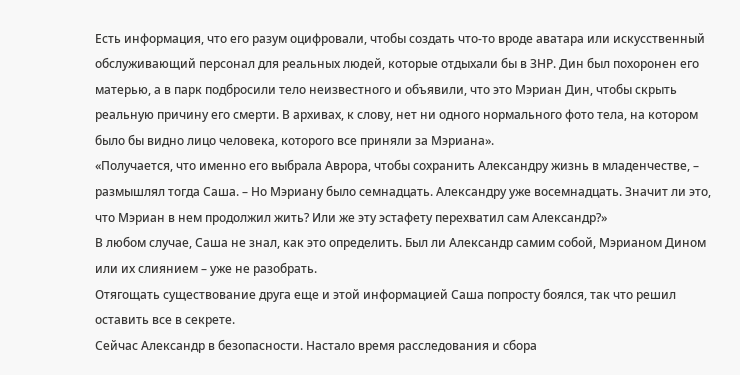Есть информация, что его разум оцифровали, чтобы создать что-то вроде аватара или искусственный обслуживающий персонал для реальных людей, которые отдыхали бы в ЗНР. Дин был похоронен его матерью, а в парк подбросили тело неизвестного и объявили, что это Мэриан Дин, чтобы скрыть реальную причину его смерти. В архивах, к слову, нет ни одного нормального фото тела, на котором было бы видно лицо человека, которого все приняли за Мэриана».
«Получается, что именно его выбрала Аврора, чтобы сохранить Александру жизнь в младенчестве, – размышлял тогда Саша. – Но Мэриану было семнадцать. Александру уже восемнадцать. Значит ли это, что Мэриан в нем продолжил жить? Или же эту эстафету перехватил сам Александр?»
В любом случае, Саша не знал, как это определить. Был ли Александр самим собой, Мэрианом Дином или их слиянием – уже не разобрать.
Отягощать существование друга еще и этой информацией Саша попросту боялся, так что решил оставить все в секрете.
Сейчас Александр в безопасности. Настало время расследования и сбора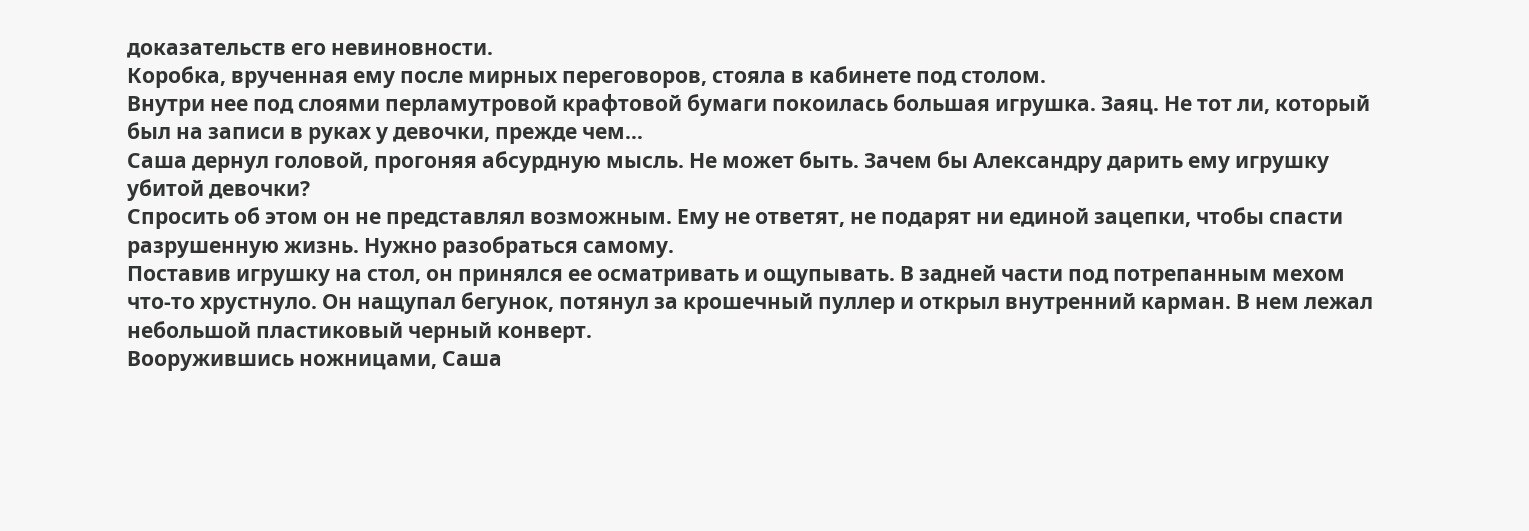доказательств его невиновности.
Коробка, врученная ему после мирных переговоров, стояла в кабинете под столом.
Внутри нее под слоями перламутровой крафтовой бумаги покоилась большая игрушка. Заяц. Не тот ли, который был на записи в руках у девочки, прежде чем…
Саша дернул головой, прогоняя абсурдную мысль. Не может быть. Зачем бы Александру дарить ему игрушку убитой девочки?
Спросить об этом он не представлял возможным. Ему не ответят, не подарят ни единой зацепки, чтобы спасти разрушенную жизнь. Нужно разобраться самому.
Поставив игрушку на стол, он принялся ее осматривать и ощупывать. В задней части под потрепанным мехом что-то хрустнуло. Он нащупал бегунок, потянул за крошечный пуллер и открыл внутренний карман. В нем лежал небольшой пластиковый черный конверт.
Вооружившись ножницами, Саша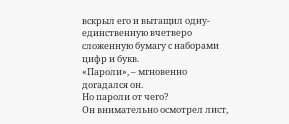вскрыл его и вытащил одну-единственную вчетверо сложенную бумагу с наборами цифр и букв.
«Пароли», – мгновенно догадался он.
Но пароли от чего?
Он внимательно осмотрел лист,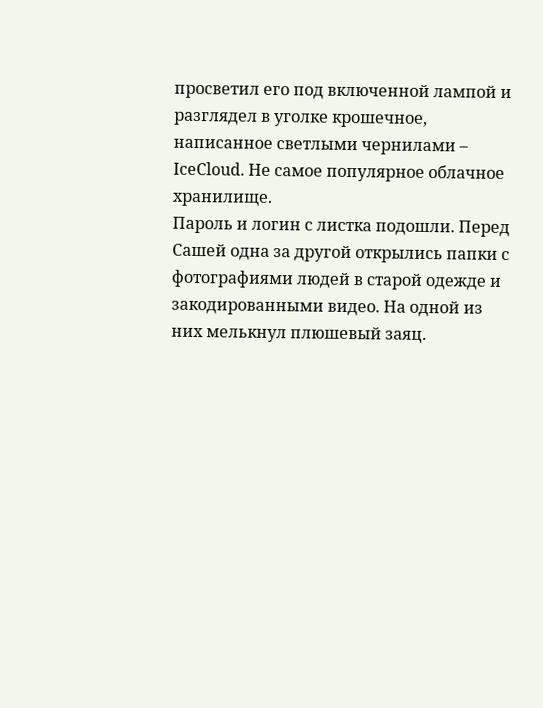просветил его под включенной лампой и разглядел в уголке крошечное, написанное светлыми чернилами – IceCloud. Не самое популярное облачное хранилище.
Пароль и логин с листка подошли. Перед Сашей одна за другой открылись папки с фотографиями людей в старой одежде и закодированными видео. На одной из них мелькнул плюшевый заяц.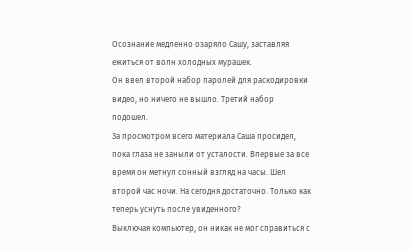Осознание медленно озаряло Сашу, заставляя ежиться от волн холодных мурашек.
Он ввел второй набор паролей для раскодировки видео, но ничего не вышло. Третий набор подошел.
За просмотром всего материала Саша просидел, пока глаза не заныли от усталости. Впервые за все время он метнул сонный взгляд на часы. Шел второй час ночи. На сегодня достаточно. Только как теперь уснуть после увиденного?
Выключая компьютер, он никак не мог справиться с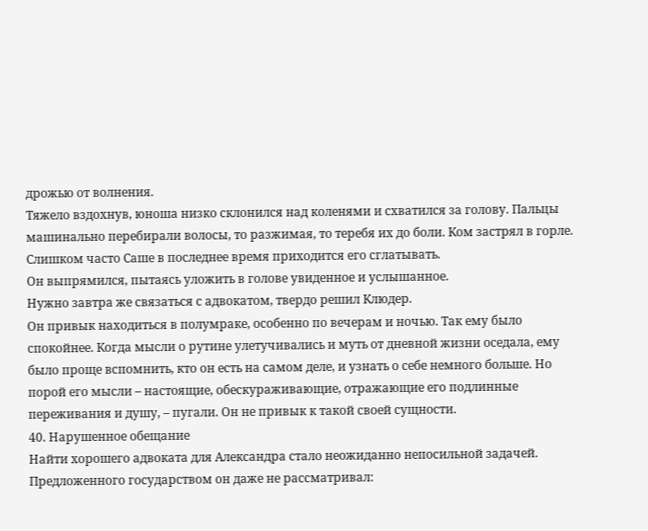дрожью от волнения.
Тяжело вздохнув, юноша низко склонился над коленями и схватился за голову. Пальцы машинально перебирали волосы, то разжимая, то теребя их до боли. Ком застрял в горле. Слишком часто Саше в последнее время приходится его сглатывать.
Он выпрямился, пытаясь уложить в голове увиденное и услышанное.
Нужно завтра же связаться с адвокатом, твердо решил Клюдер.
Он привык находиться в полумраке, особенно по вечерам и ночью. Так ему было спокойнее. Когда мысли о рутине улетучивались и муть от дневной жизни оседала, ему было проще вспомнить, кто он есть на самом деле, и узнать о себе немного больше. Но порой его мысли – настоящие, обескураживающие, отражающие его подлинные переживания и душу, – пугали. Он не привык к такой своей сущности.
40. Нарушенное обещание
Найти хорошего адвоката для Александра стало неожиданно непосильной задачей.
Предложенного государством он даже не рассматривал: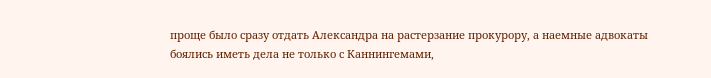проще было сразу отдать Александра на растерзание прокурору, а наемные адвокаты боялись иметь дела не только с Каннингемами,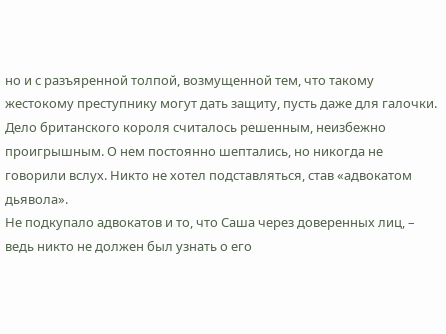но и с разъяренной толпой, возмущенной тем, что такому жестокому преступнику могут дать защиту, пусть даже для галочки.
Дело британского короля считалось решенным, неизбежно проигрышным. О нем постоянно шептались, но никогда не говорили вслух. Никто не хотел подставляться, став «адвокатом дьявола».
Не подкупало адвокатов и то, что Саша через доверенных лиц, – ведь никто не должен был узнать о его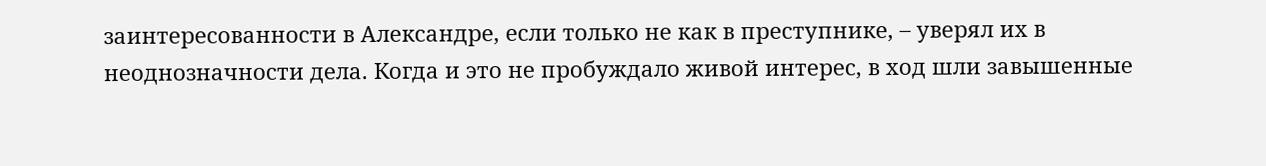заинтересованности в Александре, если только не как в преступнике, – уверял их в неоднозначности дела. Когда и это не пробуждало живой интерес, в ход шли завышенные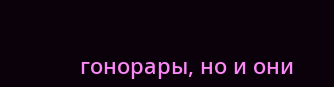гонорары, но и они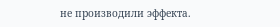не производили эффекта.